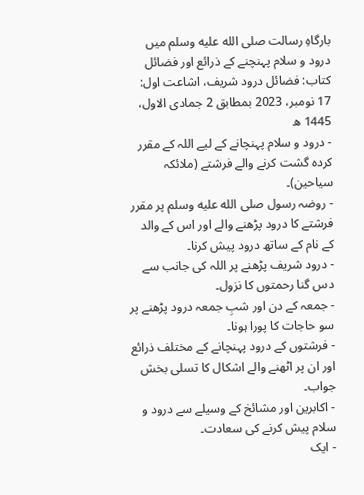بارگاہِ رسالت صلى الله عليه وسلم میں درود و سلام پہنچنے کے ذرائع اور فضائل
کتاب: فضائل درود شریف، اشاعت اول: 17 نومبر، 2023 بمطابق 2 جمادی الاول، 1445 ھ
- درود و سلام پہنچانے کے لیے اللہ کے مقرر کردہ گشت کرنے والے فرشتے (ملائکہ سیاحین)۔
- روضہ رسول صلى الله عليه وسلم پر مقرر فرشتے کا درود پڑھنے والے اور اس کے والد کے نام کے ساتھ درود پیش کرنا۔
- درود شریف پڑھنے پر اللہ کی جانب سے دس گنا رحمتوں کا نزول۔
- جمعہ کے دن اور شبِ جمعہ درود پڑھنے پر سو حاجات کا پورا ہونا۔
- فرشتوں کے درود پہنچانے کے مختلف ذرائع اور ان پر اٹھنے والے اشکال کا تسلی بخش جواب۔
- اکابرین اور مشائخ کے وسیلے سے درود و سلام پیش کرنے کی سعادت۔
- ایک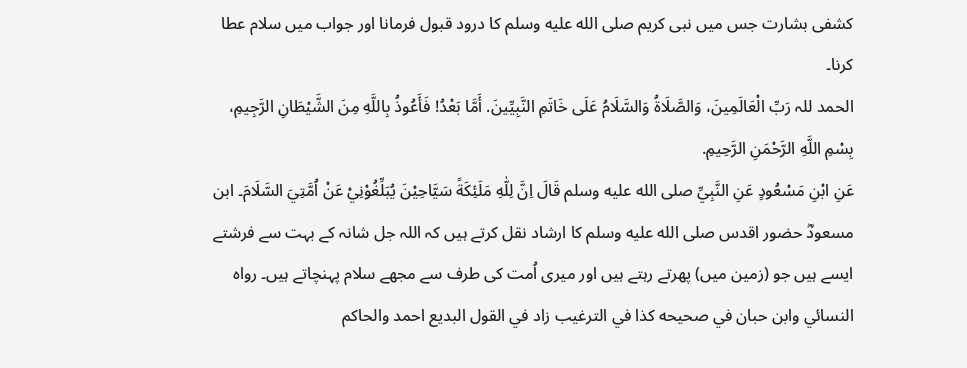کشفی بشارت جس میں نبی کریم صلى الله عليه وسلم کا درود قبول فرمانا اور جواب میں سلام عطا کرنا۔
الحمد للہ رَبِّ الْعَالَمِينَ، وَالصَّلَاةُ وَالسَّلَامُ عَلَى خَاتَمِ النَّبِيِّينَ. أَمَّا بَعْدُ! فَأَعُوذُ بِاللَّهِ مِنَ الشَّيْطَانِ الرَّجِيمِ، بِسْمِ اللَّهِ الرَّحْمَنِ الرَّحِيمِ.
عَنِ ابْنِ مَسْعُودٍ عَنِ النَّبِيِّ صلى الله عليه وسلم قَالَ اِنَّ لِلّٰهِ مَلَئِكَةً سَيَّاحِيْنَ يُبَلِّغُوْنِيْ عَنْ اُمَّتِيَ السَّلَامَ۔ ابن مسعودؓ حضور اقدس صلى الله عليه وسلم کا ارشاد نقل کرتے ہیں کہ اللہ جل شانہ کے بہت سے فرشتے ایسے ہیں جو (زمین میں) پھرتے رہتے ہیں اور میری اُمت کی طرف سے مجھے سلام پہنچاتے ہیں۔ رواه النسائي وابن حبان في صحيحه كذا في الترغيب زاد في القول البديع احمد والحاكم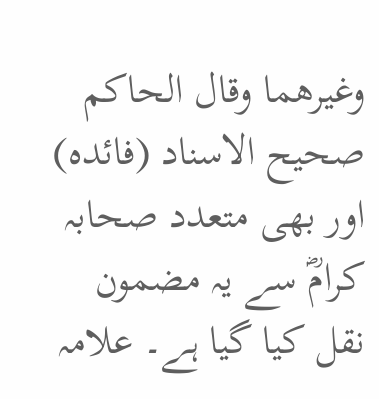وغيرهما وقال الحاكم صحيح الاسناد (فائدہ) اور بھی متعدد صحابہ کرامؓ سے یہ مضمون نقل کیا گیا ہے۔ علامہ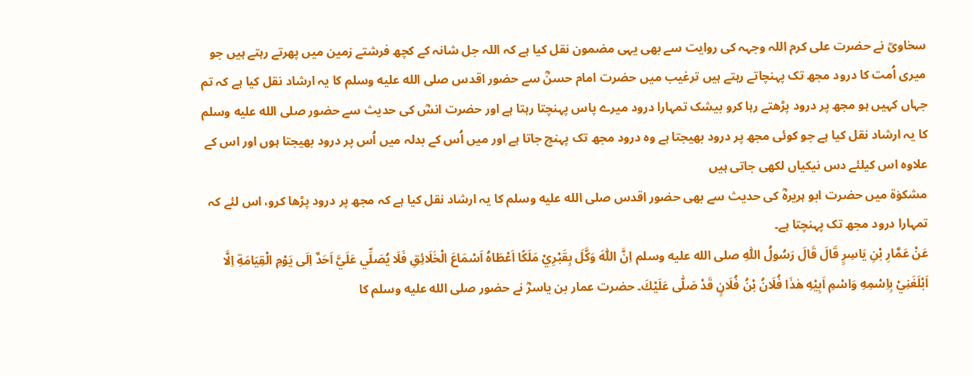سخاویؒ نے حضرت علی کرم اللہ وجہہ کی روایت سے بھی یہی مضمون نقل کیا ہے کہ اللہ جل شانہ کے کچھ فرشتے زمین میں پھرتے رہتے ہیں جو میری اُمت کا درود مجھ تک پہنچاتے رہتے ہیں ترغیب میں حضرت امام حسنؓ سے حضور اقدس صلى الله عليه وسلم کا یہ ارشاد نقل کیا ہے کہ تم جہاں کہیں ہو مجھ پر درود پڑھتے رہا کرو بیشک تمہارا درود میرے پاس پہنچتا رہتا ہے اور حضرت انسؓ کی حدیث سے حضور صلى الله عليه وسلم کا یہ ارشاد نقل کیا ہے جو کوئی مجھ پر درود بھیجتا ہے وہ درود مجھ تک پہنچ جاتا ہے اور میں اُس کے بدلہ میں اُس پر درود بھیجتا ہوں اور اس کے علاوہ اس کیلئے دس نیکیاں لکھی جاتی ہیں
مشکوٰۃ میں حضرت ابو ہریرہؓ کی حدیث سے بھی حضور اقدس صلى الله عليه وسلم کا یہ ارشاد نقل کیا ہے کہ مجھ پر درود پڑھا کرو، اس لئے کہ تمہارا درود مجھ تک پہنچتا ہے۔
عَنْ عَمَّارِ بْنِ يَاسِرٍ قَالَ قَالَ رَسُولُ اللّٰهِ صلى الله عليه وسلم اِنَّ اللّٰهَ وَكَّلَ بِقَبْرِيْ مَلَكًا اَعْطَاهُ اَسْمَاعَ الْخَلَائِقِ فَلَا يُصَلِّي عَلَيَّ اَحَدٌ اِلَى يَوْمِ الْقِيَامَةِ اِلَّا اَبْلَغَنِيْ بِاِسْمِهِ وَاسْمِ اَبِيْهِ هٰذَا فُلَانُ بْنُ فُلَانٍ قَدْ صَلّٰى عَلَيْكَ۔ حضرت عمار بن یاسرؓ نے حضور صلى الله عليه وسلم کا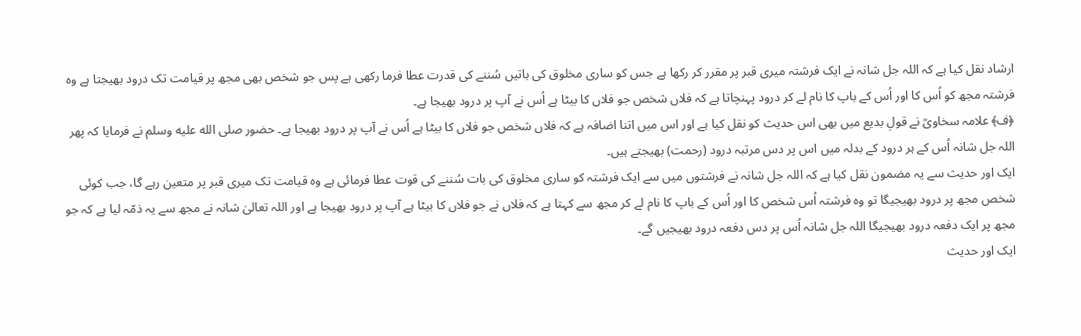ارشاد نقل کیا ہے کہ اللہ جل شانہ نے ایک فرشتہ میری قبر پر مقرر کر رکھا ہے جس کو ساری مخلوق کی باتیں سُننے کی قدرت عطا فرما رکھی ہے پس جو شخص بھی مجھ پر قیامت تک درود بھیجتا ہے وہ فرشتہ مجھ کو اُس کا اور اُس کے باپ کا نام لے کر درود پہنچاتا ہے کہ فلاں شخص جو فلاں کا بیٹا ہے اُس نے آپ پر درود بھیجا ہے۔
﴿ف﴾ علامہ سخاویؒ نے قولِ بدیع میں بھی اس حدیث کو نقل کیا ہے اور اس میں اتنا اضافہ ہے کہ فلاں شخص جو فلاں کا بیٹا ہے اُس نے آپ پر درود بھیجا ہے۔ حضور صلى الله عليه وسلم نے فرمایا کہ پھر اللہ جل شانہ اُس کے ہر درود کے بدلہ میں اس پر دس مرتبہ درود (رحمت) بھیجتے ہیں۔
ایک اور حدیث سے یہ مضمون نقل کیا ہے کہ اللہ جل شانہ نے فرشتوں میں سے ایک فرشتہ کو ساری مخلوق کی بات سُننے کی قوت عطا فرمائی ہے وہ قیامت تک میری قبر پر متعین رہے گا، جب کوئی شخص مجھ پر درود بھیجیگا تو وہ فرشتہ اُس شخص کا اور اُس کے باپ کا نام لے کر مجھ سے کہتا ہے کہ فلاں نے جو فلاں کا بیٹا ہے آپ پر درود بھیجا ہے اور اللہ تعالیٰ شانہ نے مجھ سے یہ ذمّہ لیا ہے کہ جو مجھ پر ایک دفعہ درود بھیجیگا اللہ جل شانہ اُس پر دس دفعہ درود بھیجیں گے۔
ایک اور حدیث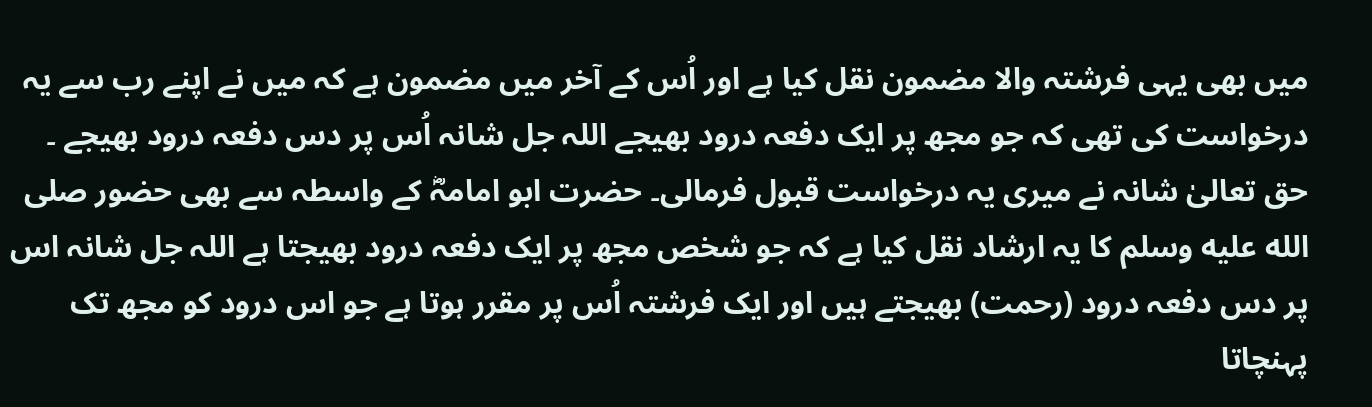میں بھی یہی فرشتہ والا مضمون نقل کیا ہے اور اُس کے آخر میں مضمون ہے کہ میں نے اپنے رب سے یہ درخواست کی تھی کہ جو مجھ پر ایک دفعہ درود بھیجے اللہ جل شانہ اُس پر دس دفعہ درود بھیجے ۔ حق تعالیٰ شانہ نے میری یہ درخواست قبول فرمالی۔ حضرت ابو امامہؓ کے واسطہ سے بھی حضور صلى الله عليه وسلم کا یہ ارشاد نقل کیا ہے کہ جو شخص مجھ پر ایک دفعہ درود بھیجتا ہے اللہ جل شانہ اس پر دس دفعہ درود (رحمت) بھیجتے ہیں اور ایک فرشتہ اُس پر مقرر ہوتا ہے جو اس درود کو مجھ تک پہنچاتا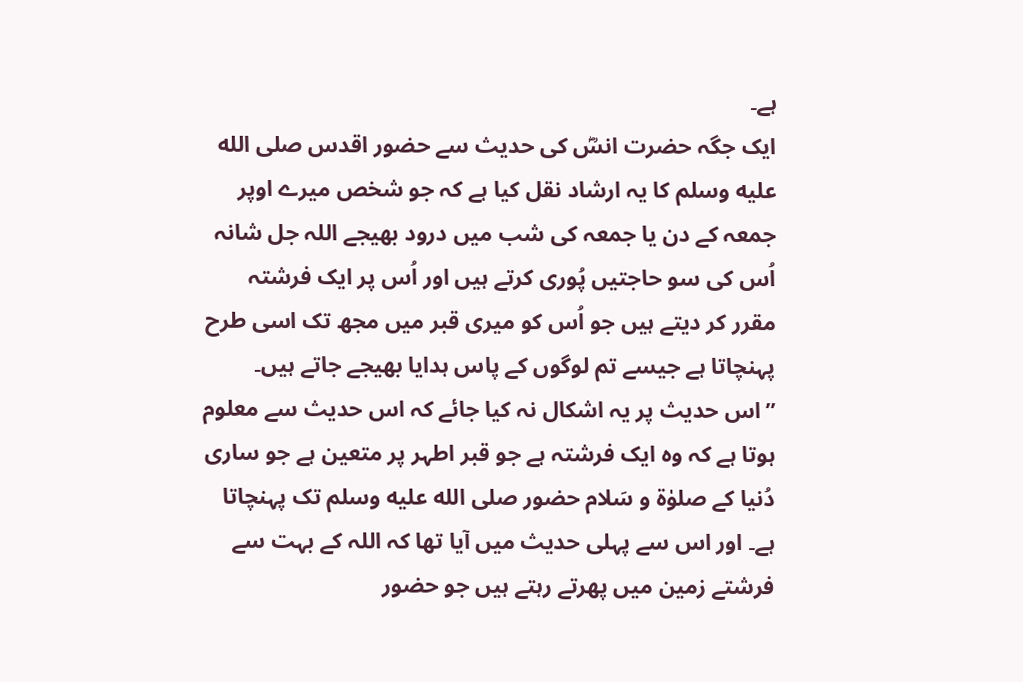ہے۔
ایک جگہ حضرت انسؓ کی حدیث سے حضور اقدس صلى الله عليه وسلم کا یہ ارشاد نقل کیا ہے کہ جو شخص میرے اوپر جمعہ کے دن یا جمعہ کی شب میں درود بھیجے اللہ جل شانہ اُس کی سو حاجتیں پُوری کرتے ہیں اور اُس پر ایک فرشتہ مقرر کر دیتے ہیں جو اُس کو میری قبر میں مجھ تک اسی طرح پہنچاتا ہے جیسے تم لوگوں کے پاس ہدایا بھیجے جاتے ہیں۔
”اس حدیث پر یہ اشکال نہ کیا جائے کہ اس حدیث سے معلوم ہوتا ہے کہ وہ ایک فرشتہ ہے جو قبر اطہر پر متعین ہے جو ساری دُنیا کے صلوٰۃ و سَلام حضور صلى الله عليه وسلم تک پہنچاتا ہے۔ اور اس سے پہلی حدیث میں آیا تھا کہ اللہ کے بہت سے فرشتے زمین میں پھرتے رہتے ہیں جو حضور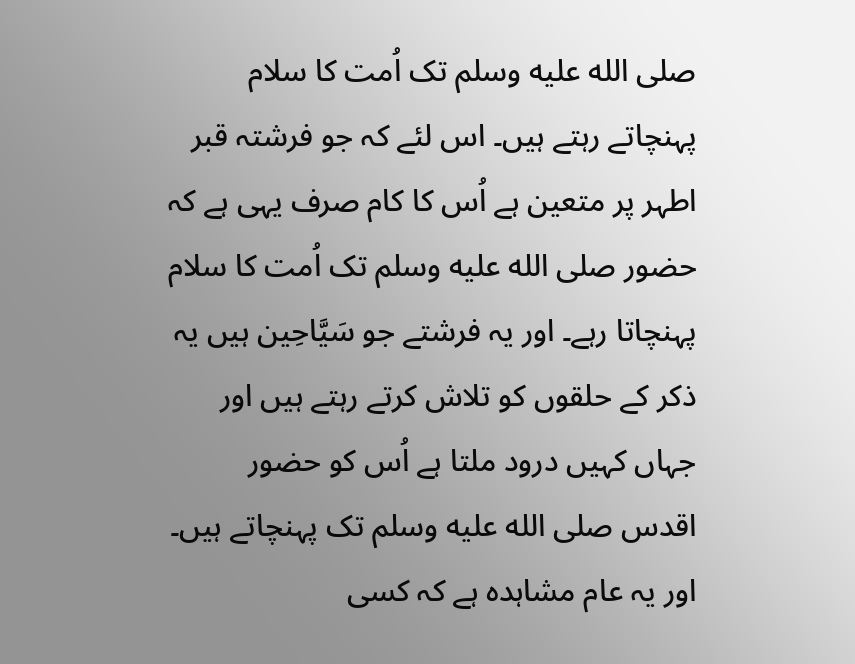صلى الله عليه وسلم تک اُمت کا سلام پہنچاتے رہتے ہیں۔ اس لئے کہ جو فرشتہ قبر اطہر پر متعین ہے اُس کا کام صرف یہی ہے کہ حضور صلى الله عليه وسلم تک اُمت کا سلام پہنچاتا رہے۔ اور یہ فرشتے جو سَیَّاحِین ہیں یہ ذکر کے حلقوں کو تلاش کرتے رہتے ہیں اور جہاں کہیں درود ملتا ہے اُس کو حضور اقدس صلى الله عليه وسلم تک پہنچاتے ہیں۔ اور یہ عام مشاہدہ ہے کہ کسی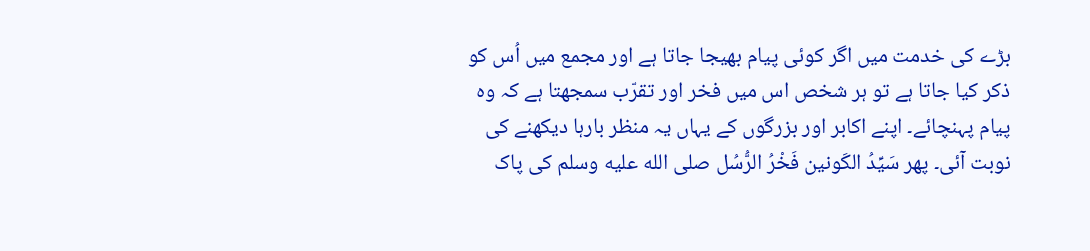بڑے کی خدمت میں اگر کوئی پیام بھیجا جاتا ہے اور مجمع میں اُس کو ذکر کیا جاتا ہے تو ہر شخص اس میں فخر اور تقرّب سمجھتا ہے کہ وہ پیام پہنچائے۔ اپنے اکابر اور بزرگوں کے یہاں یہ منظر بارہا دیکھنے کی نوبت آئی۔ پھر سَیِّدُ الکَونین فَخْرُ الرُّسُل صلى الله عليه وسلم کی پاک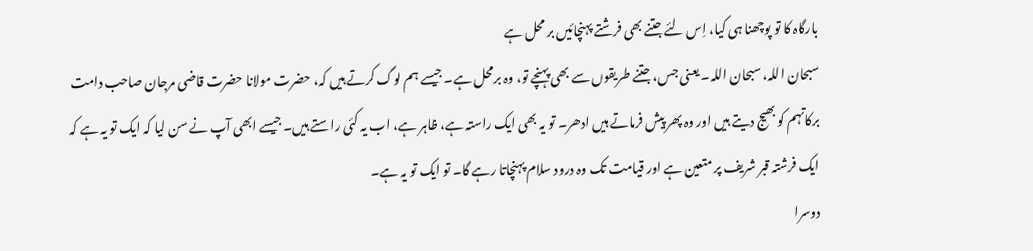بارگاہ کا تو پوچھنا ہی کیا، اِس لئے جتنے بھی فرشتے پہنچائیں بر محل ہے
سبحان اللہ، سبحان اللہ۔ یعنی جس، جتنے طریقوں سے بھی پہنچے تو، وہ برمحل ہے۔ جیسے ہم لوگ کرتے ہیں کہ، حضرت مولانا حضرت قاضی مرجان صاحب دامت برکاتہم کو بھیج دیتے ہیں اور وہ پھر پیش فرماتے ہیں ادھر۔ تو یہ بھی ایک راستہ ہے، ظاہر ہے، اب یہ کئی راستے ہیں۔ جیسے ابھی آپ نے سن لیا کہ ایک تو یہ ہے کہ ایک فرشتہ قبر شریف پر متعین ہے اور قیامت تک وہ درود سلام پہنچاتا رہے گا۔ تو ایک تو یہ ہے۔
دوسرا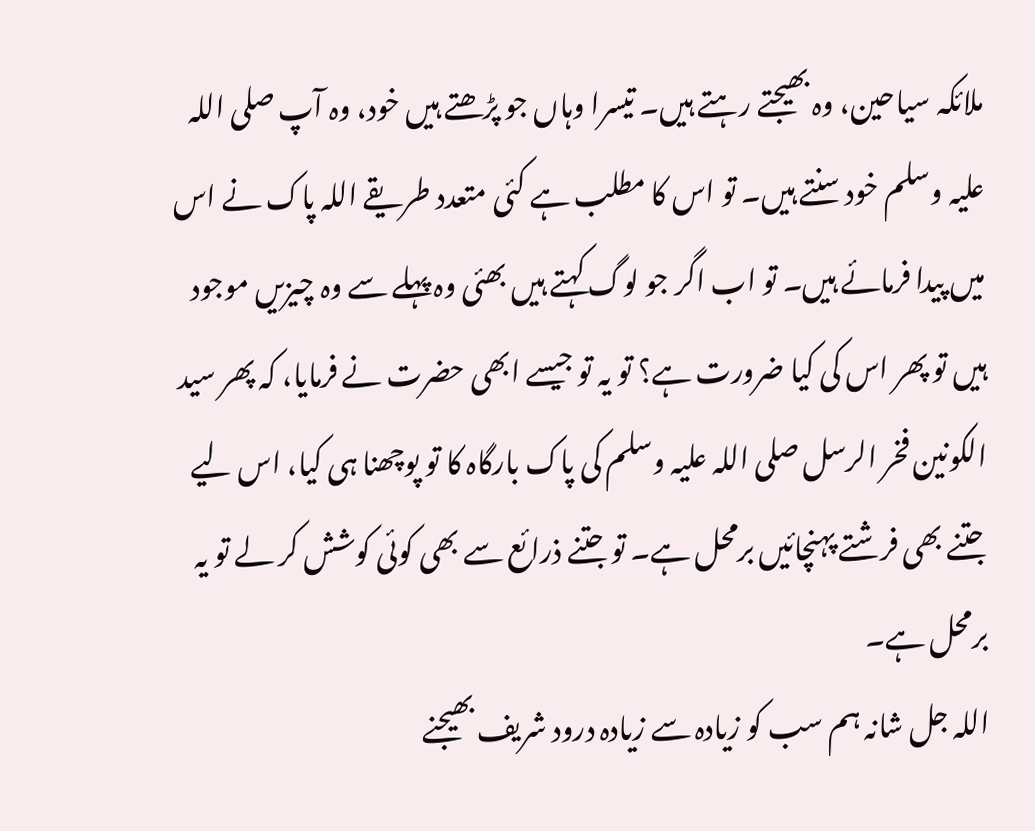ملائکہ سیاحین، وہ بھیجتے رہتے ہیں۔ تیسرا وہاں جو پڑھتے ہیں خود، وہ آپ صلی اللہ علیہ وسلم خود سنتے ہیں۔ تو اس کا مطلب ہے کئی متعدد طریقے اللہ پاک نے اس میں پیدا فرمائے ہیں۔ تو اب اگر جو لوگ کہتے ہیں بھئی وہ پہلے سے وہ چیزیں موجود ہیں تو پھر اس کی کیا ضرورت ہے؟ تو یہ تو جیسے ابھی حضرت نے فرمایا، کہ پھر سید الکونین فخر الرسل صلی اللہ علیہ وسلم کی پاک بارگاہ کا تو پوچھنا ہی کیا، اس لیے جتنے بھی فرشتے پہنچائیں برمحل ہے۔ تو جتنے ذرائع سے بھی کوئی کوشش کر لے تو یہ برمحل ہے۔
اللہ جل شانہ ہم سب کو زیادہ سے زیادہ درود شریف بھیجنے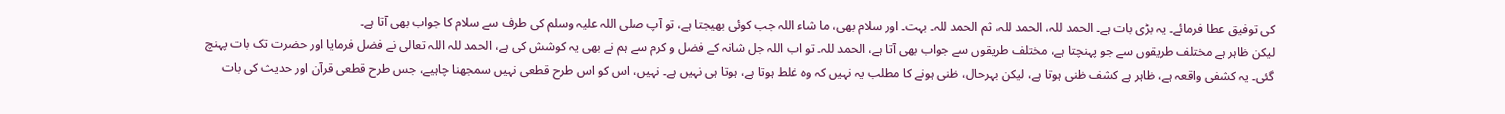کی توفیق عطا فرمائے۔ یہ بڑی بات ہے۔ الحمد للہ، الحمد للہ، ثم الحمد للہ۔ بہت۔ اور سلام بھی، ما شاء اللہ جب کوئی بھیجتا ہے، تو آپ صلی اللہ علیہ وسلم کی طرف سے سلام کا جواب بھی آتا ہے۔
لیکن ظاہر ہے مختلف طریقوں سے جو پہنچتا ہے، مختلف طریقوں سے جواب بھی آتا ہے، الحمد للہ۔ تو اب اللہ جل شانہ کے فضل و کرم سے ہم نے بھی یہ کوشش کی ہے، الحمد للہ اللہ تعالی نے فضل فرمایا اور حضرت تک بات پہنچ گئی۔ یہ کشفی واقعہ ہے، ظاہر ہے کشف ظنی ہوتا ہے، لیکن بہرحال، ظنی ہونے کا مطلب یہ نہیں کہ وہ غلط ہوتا ہے، ہوتا ہی نہیں ہے۔ نہیں، اس کو اس طرح قطعی نہیں سمجھنا چاہیے، جس طرح قطعی قرآن اور حدیث کی بات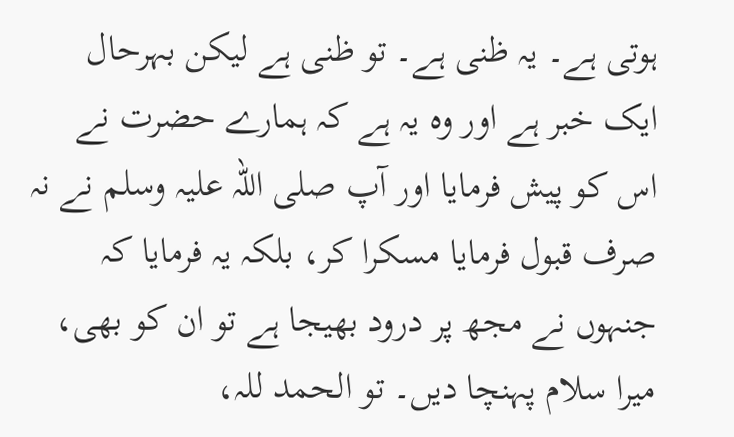ہوتی ہے۔ یہ ظنی ہے۔ تو ظنی ہے لیکن بہرحال ایک خبر ہے اور وہ یہ ہے کہ ہمارے حضرت نے اس کو پیش فرمایا اور آپ صلی اللہ علیہ وسلم نے نہ صرف قبول فرمایا مسکرا کر، بلکہ یہ فرمایا کہ جنہوں نے مجھ پر درود بھیجا ہے تو ان کو بھی، میرا سلام پہنچا دیں۔ تو الحمد للہ،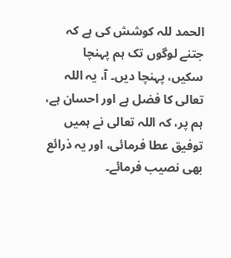الحمد للہ کوشش کی ہے کہ جتنے لوگوں تک ہم پہنچا سکیں، پہنچا دیں۔ آ، یہ اللہ تعالی کا فضل ہے اور احسان ہے، ہم پر، کہ اللہ تعالی نے ہمیں توفیق عطا فرمائی، اور یہ ذرائع بھی نصیب فرمائے۔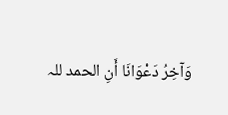وَآخِرُ دَعْوَانَا أَنِ الحمد للہ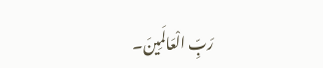رَبِّ الْعَالَمِينَ۔